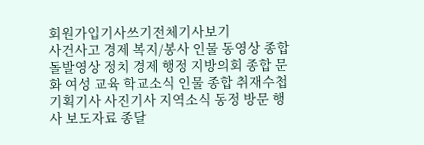회원가입기사쓰기전체기사보기
사건사고 경제 복지/봉사 인물 동영상 종합 돌발영상 정치 경제 행정 지방의회 종합 문화 여성 교육 학교소식 인물 종합 취재수첩 기획기사 사진기사 지역소식 동정 방문 행사 보도자료 종달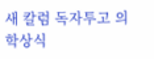새 칼럼 독자투고 의학상식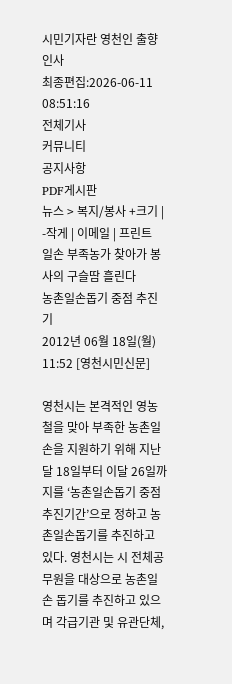시민기자란 영천인 출향인사
최종편집:2026-06-11 08:51:16
전체기사
커뮤니티
공지사항
PDF게시판
뉴스 > 복지/봉사 +크기 | -작게 | 이메일 | 프린트
일손 부족농가 찾아가 봉사의 구슬땀 흘린다
농촌일손돕기 중점 추진기
2012년 06월 18일(월) 11:52 [영천시민신문]

영천시는 본격적인 영농철을 맞아 부족한 농촌일손을 지원하기 위해 지난달 18일부터 이달 26일까지를 ‘농촌일손돕기 중점 추진기간’으로 정하고 농촌일손돕기를 추진하고 있다. 영천시는 시 전체공무원을 대상으로 농촌일손 돕기를 추진하고 있으며 각급기관 및 유관단체,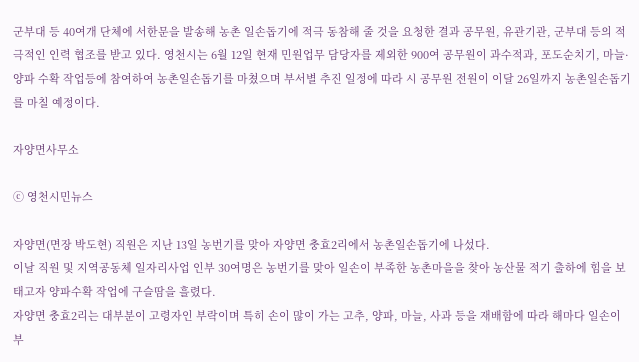군부대 등 40여개 단체에 서한문을 발송해 농촌 일손돕기에 적극 동참해 줄 것을 요청한 결과 공무원, 유관기관, 군부대 등의 적극적인 인력 협조를 받고 있다. 영천시는 6월 12일 현재 민원업무 담당자를 제외한 900여 공무원이 과수적과, 포도순치기, 마늘·양파 수확 작업등에 참여하여 농촌일손돕기를 마쳤으며 부서별 추진 일정에 따라 시 공무원 전원이 이달 26일까지 농촌일손돕기를 마칠 예정이다.

자양면사무소

ⓒ 영천시민뉴스

자양면(면장 박도현) 직원은 지난 13일 농번기를 맞아 자양면 충효2리에서 농촌일손돕기에 나섰다.
이날 직원 및 지역공동체 일자리사업 인부 30여명은 농번기를 맞아 일손이 부족한 농촌마을을 찾아 농산물 적기 출하에 힘을 보태고자 양파수확 작업에 구슬땀을 흘렸다.
자양면 충효2리는 대부분이 고령자인 부락이며 특히 손이 많이 가는 고추, 양파, 마늘, 사과 등을 재배함에 따라 해마다 일손이 부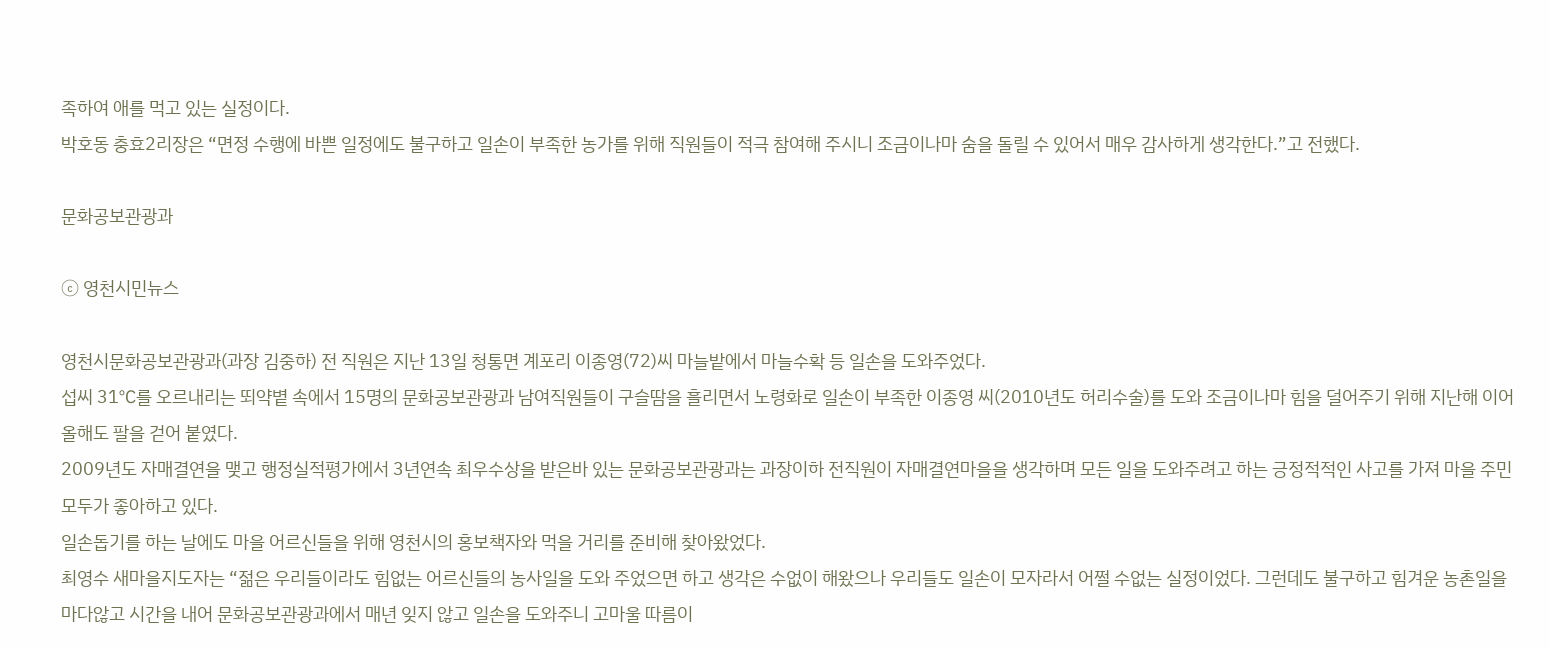족하여 애를 먹고 있는 실정이다.
박호동 충효2리장은 “면정 수행에 바쁜 일정에도 불구하고 일손이 부족한 농가를 위해 직원들이 적극 참여해 주시니 조금이나마 숨을 돌릴 수 있어서 매우 감사하게 생각한다.”고 전했다.

문화공보관광과

ⓒ 영천시민뉴스

영천시문화공보관광과(과장 김중하) 전 직원은 지난 13일 청통면 계포리 이종영(72)씨 마늘밭에서 마늘수확 등 일손을 도와주었다.
섭씨 31℃를 오르내리는 뙤약볕 속에서 15명의 문화공보관광과 남여직원들이 구슬땀을 흘리면서 노령화로 일손이 부족한 이종영 씨(2010년도 허리수술)를 도와 조금이나마 힘을 덜어주기 위해 지난해 이어 올해도 팔을 걷어 붙였다.
2009년도 자매결연을 맺고 행정실적평가에서 3년연속 최우수상을 받은바 있는 문화공보관광과는 과장이하 전직원이 자매결연마을을 생각하며 모든 일을 도와주려고 하는 긍정적적인 사고를 가져 마을 주민 모두가 좋아하고 있다.
일손돕기를 하는 날에도 마을 어르신들을 위해 영천시의 홍보책자와 먹을 거리를 준비해 찾아왔었다.
최영수 새마을지도자는 “젊은 우리들이라도 힘없는 어르신들의 농사일을 도와 주었으면 하고 생각은 수없이 해왔으나 우리들도 일손이 모자라서 어쩔 수없는 실정이었다. 그런데도 불구하고 힘겨운 농촌일을 마다않고 시간을 내어 문화공보관광과에서 매년 잊지 않고 일손을 도와주니 고마울 따름이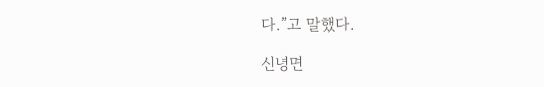다.”고 말했다.

신녕면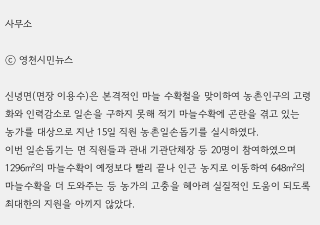사무소

ⓒ 영천시민뉴스

신녕면(면장 이용수)은 본격적인 마늘 수확철을 맞이하여 농촌인구의 고령화와 인력감소로 일손을 구하지 못해 적기 마늘수확에 곤란을 겪고 있는 농가를 대상으로 지난 15일 직원 농촌일손돕기를 실시하였다.
이번 일손돕기는 면 직원들과 관내 기관단체장 등 20명이 참여하였으며 1296㎡의 마늘수확이 예정보다 빨리 끝나 인근 농지로 이동하여 648㎡의 마늘수확을 더 도와주는 등 농가의 고충을 헤아려 실질적인 도움이 되도록 최대한의 지원을 아끼지 않았다.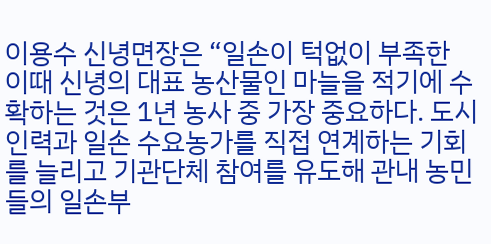이용수 신녕면장은 “일손이 턱없이 부족한 이때 신녕의 대표 농산물인 마늘을 적기에 수확하는 것은 1년 농사 중 가장 중요하다. 도시 인력과 일손 수요농가를 직접 연계하는 기회를 늘리고 기관단체 참여를 유도해 관내 농민들의 일손부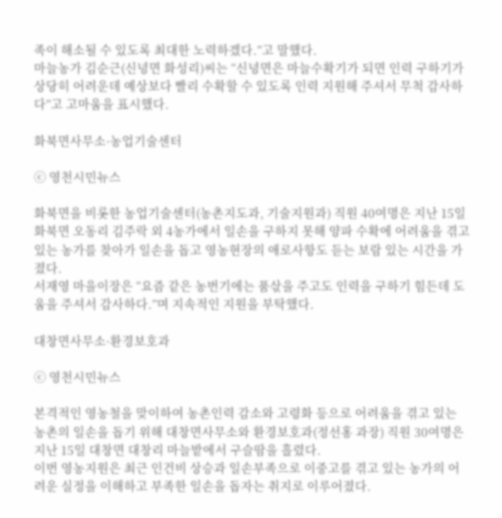족이 해소될 수 있도록 최대한 노력하겠다.”고 말했다.
마늘농가 김순근(신녕면 화성리)씨는 “신녕면은 마늘수확기가 되면 인력 구하기가 상당히 어려운데 예상보다 빨리 수확할 수 있도록 인력 지원해 주셔서 무척 감사하다”고 고마움을 표시했다.

화북면사무소·농업기술센터

ⓒ 영천시민뉴스

화북면을 비롯한 농업기술센터(농촌지도과, 기술지원과) 직원 40여명은 지난 15일 화북면 오동리 김주락 외 4농가에서 일손을 구하지 못해 양파 수확에 어려움을 겪고 있는 농가를 찾아가 일손을 돕고 영농현장의 애로사항도 듣는 보람 있는 시간을 가졌다.
서재영 마을이장은 “요즘 같은 농번기에는 품삯을 주고도 인력을 구하기 힘든데 도움을 주셔서 감사하다.”며 지속적인 지원을 부탁했다.

대창면사무소·환경보호과

ⓒ 영천시민뉴스

본격적인 영농철을 맞이하여 농촌인력 감소와 고령화 등으로 어려움을 겪고 있는 농촌의 일손을 돕기 위해 대창면사무소와 환경보호과(정선홍 과장) 직원 30여명은 지난 15일 대창면 대창리 마늘밭에서 구슬땀을 흘렸다.
이번 영농지원은 최근 인건비 상승과 일손부족으로 이중고를 겪고 있는 농가의 어려운 실정을 이해하고 부족한 일손을 돕자는 취지로 이루어졌다.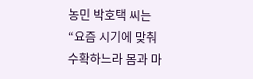농민 박호택 씨는 “요즘 시기에 맞춰 수확하느라 몸과 마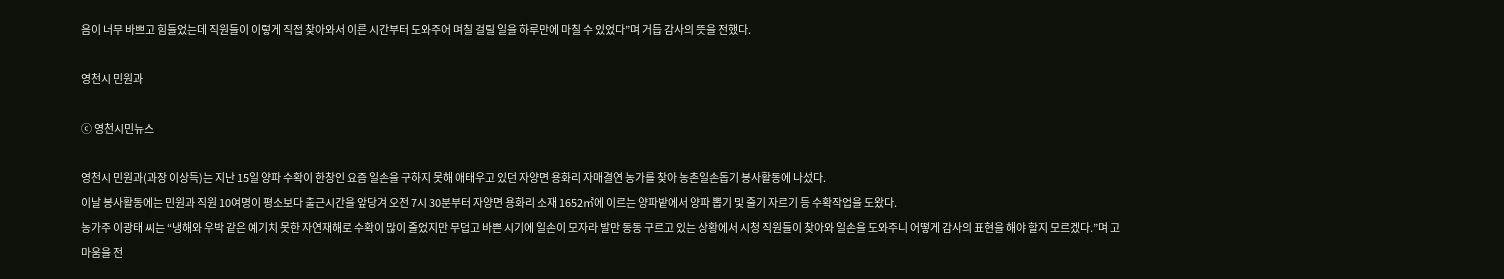음이 너무 바쁘고 힘들었는데 직원들이 이렇게 직접 찾아와서 이른 시간부터 도와주어 며칠 걸릴 일을 하루만에 마칠 수 있었다”며 거듭 감사의 뜻을 전했다.

영천시 민원과

ⓒ 영천시민뉴스

영천시 민원과(과장 이상득)는 지난 15일 양파 수확이 한창인 요즘 일손을 구하지 못해 애태우고 있던 자양면 용화리 자매결연 농가를 찾아 농촌일손돕기 봉사활동에 나섰다.
이날 봉사활동에는 민원과 직원 10여명이 평소보다 출근시간을 앞당겨 오전 7시 30분부터 자양면 용화리 소재 1652㎡에 이르는 양파밭에서 양파 뽑기 및 줄기 자르기 등 수확작업을 도왔다.
농가주 이광태 씨는 “냉해와 우박 같은 예기치 못한 자연재해로 수확이 많이 줄었지만 무덥고 바쁜 시기에 일손이 모자라 발만 동동 구르고 있는 상황에서 시청 직원들이 찾아와 일손을 도와주니 어떻게 감사의 표현을 해야 할지 모르겠다.”며 고마움을 전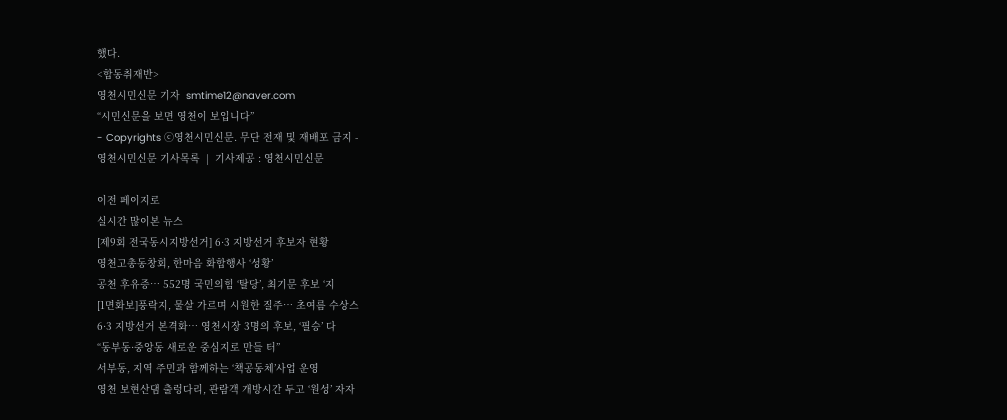했다.
<합동취재반>
영천시민신문 기자  smtime12@naver.com
“시민신문을 보면 영천이 보입니다”
- Copyrights ⓒ영천시민신문. 무단 전재 및 재배포 금지 -
영천시민신문 기사목록  |  기사제공 : 영천시민신문

이전 페이지로
실시간 많이본 뉴스
[제9회 전국동시지방선거] 6·3 지방선거 후보자 현황
영천고총동창회, 한마음 화합행사 ‘성황’
공천 후유증… 552명 국민의힘 ‘탈당’, 최기문 후보 ‘지
[1면화보]풍락지, 물살 가르며 시원한 질주… 초여름 수상스
6·3 지방선거 본격화… 영천시장 3명의 후보, ‘필승’ 다
“동부동·중앙동 새로운 중심지로 만들 터”
서부동, 지역 주민과 함께하는 ‘책공동체’사업 운영
영천 보현산댐 출렁다리, 관람객 개방시간 두고 ‘원성’ 자자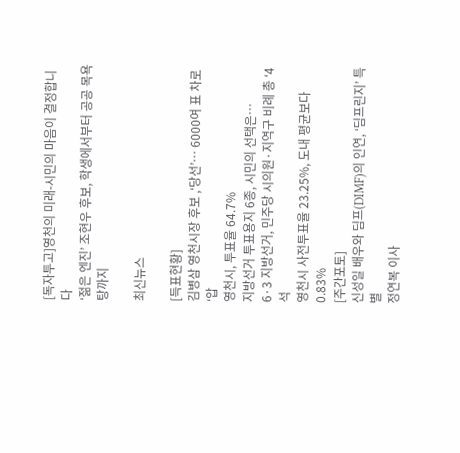[독자투고]영천의 미래-시민의 마음이 결정합니다
‘젊은 엔진’ 조현우 후보, 학생에서부터 공공 목욕탕까지

최신뉴스

[득표현황]
김병삼 영천시장 후보 ,‘당선’… 6000여 표 차로‘압
영천시, 투표율 64.7%
지방선거 투표용지 6종, 시민의 선택은…
6·3 지방선거, 민주당 시의원·지역구 비례 총 ‘4석
영천시 사전투표율 23.25%, 도내 평균보다 0.83%
[주간포토]
신성일 배우와 딤프(DIMF)의 인연, ‘딤프린지’ 특별
정연복 이사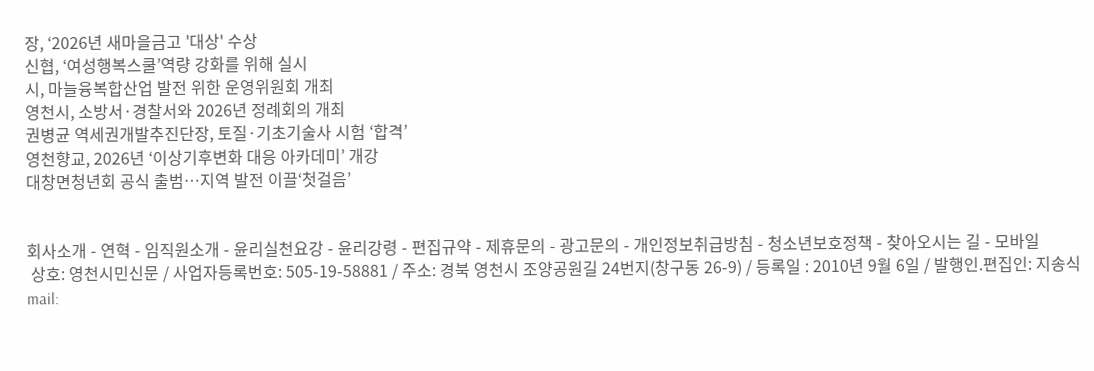장, ‘2026년 새마을금고 '대상' 수상
신협, ‘여성행복스쿨’역량 강화를 위해 실시
시, 마늘융복합산업 발전 위한 운영위원회 개최
영천시, 소방서·경찰서와 2026년 정례회의 개최
권병균 역세권개발추진단장, 토질·기초기술사 시험 ‘합격’
영천향교, 2026년 ‘이상기후변화 대응 아카데미’ 개강
대창면청년회 공식 출범…지역 발전 이끌‘첫걸음’


회사소개 - 연혁 - 임직원소개 - 윤리실천요강 - 윤리강령 - 편집규약 - 제휴문의 - 광고문의 - 개인정보취급방침 - 청소년보호정책 - 찾아오시는 길 - 모바일
 상호: 영천시민신문 / 사업자등록번호: 505-19-58881 / 주소: 경북 영천시 조양공원길 24번지(창구동 26-9) / 등록일 : 2010년 9월 6일 / 발행인.편집인: 지송식
mail: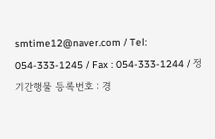smtime12@naver.com / Tel: 054-333-1245 / Fax : 054-333-1244 / 정기간행물 등록번호 : 경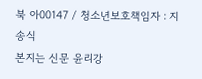북 아00147 / 청소년보호책임자 : 지송식
본지는 신문 윤리강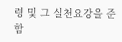령 및 그 실천요강을 준함